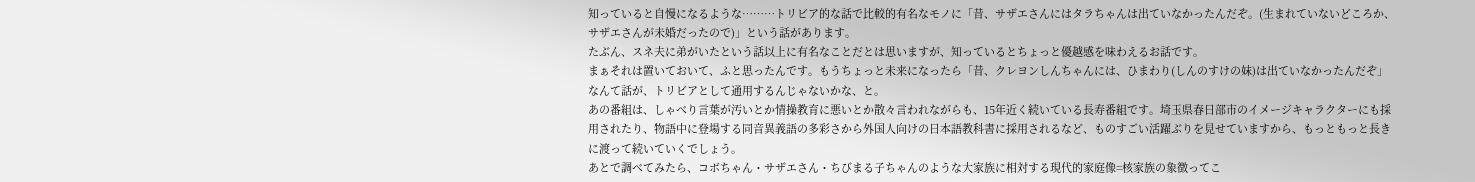知っていると自慢になるような………トリビア的な話で比較的有名なモノに「昔、サザエさんにはタラちゃんは出ていなかったんだぞ。(生まれていないどころか、サザエさんが未婚だったので)」という話があります。
たぶん、スネ夫に弟がいたという話以上に有名なことだとは思いますが、知っているとちょっと優越感を味わえるお話です。
まぁそれは置いておいて、ふと思ったんです。もうちょっと未来になったら「昔、クレヨンしんちゃんには、ひまわり(しんのすけの妹)は出ていなかったんだぞ」なんて話が、トリビアとして通用するんじゃないかな、と。
あの番組は、しゃべり言葉が汚いとか情操教育に悪いとか散々言われながらも、15年近く続いている長寿番組です。埼玉県春日部市のイメージキャラクターにも採用されたり、物語中に登場する同音異義語の多彩さから外国人向けの日本語教科書に採用されるなど、ものすごい活躍ぶりを見せていますから、もっともっと長きに渡って続いていくでしょう。
あとで調べてみたら、コボちゃん・サザエさん・ちびまる子ちゃんのような大家族に相対する現代的家庭像=核家族の象徴ってこ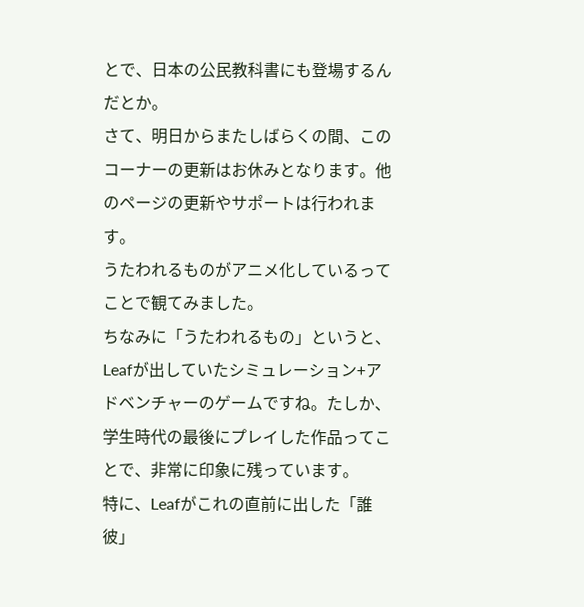とで、日本の公民教科書にも登場するんだとか。
さて、明日からまたしばらくの間、このコーナーの更新はお休みとなります。他のページの更新やサポートは行われます。
うたわれるものがアニメ化しているってことで観てみました。
ちなみに「うたわれるもの」というと、Leafが出していたシミュレーション+アドベンチャーのゲームですね。たしか、学生時代の最後にプレイした作品ってことで、非常に印象に残っています。
特に、Leafがこれの直前に出した「誰彼」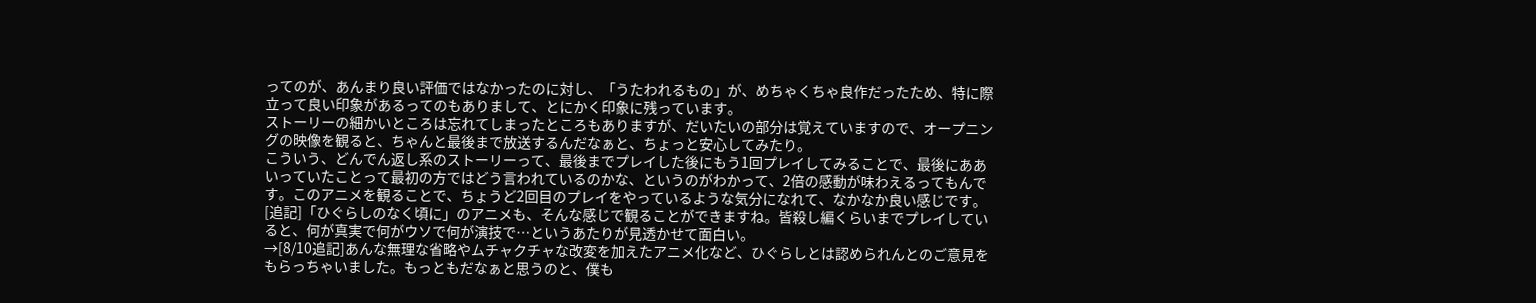ってのが、あんまり良い評価ではなかったのに対し、「うたわれるもの」が、めちゃくちゃ良作だったため、特に際立って良い印象があるってのもありまして、とにかく印象に残っています。
ストーリーの細かいところは忘れてしまったところもありますが、だいたいの部分は覚えていますので、オープニングの映像を観ると、ちゃんと最後まで放送するんだなぁと、ちょっと安心してみたり。
こういう、どんでん返し系のストーリーって、最後までプレイした後にもう1回プレイしてみることで、最後にああいっていたことって最初の方ではどう言われているのかな、というのがわかって、2倍の感動が味わえるってもんです。このアニメを観ることで、ちょうど2回目のプレイをやっているような気分になれて、なかなか良い感じです。
[追記]「ひぐらしのなく頃に」のアニメも、そんな感じで観ることができますね。皆殺し編くらいまでプレイしていると、何が真実で何がウソで何が演技で…というあたりが見透かせて面白い。
→[8/10追記]あんな無理な省略やムチャクチャな改変を加えたアニメ化など、ひぐらしとは認められんとのご意見をもらっちゃいました。もっともだなぁと思うのと、僕も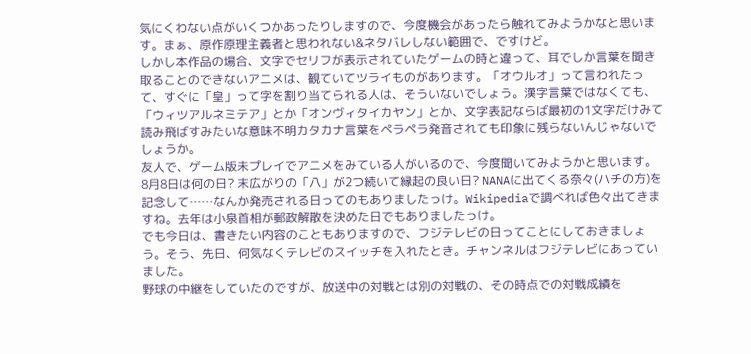気にくわない点がいくつかあったりしますので、今度機会があったら触れてみようかなと思います。まぁ、原作原理主義者と思われない&ネタバレしない範囲で、ですけど。
しかし本作品の場合、文字でセリフが表示されていたゲームの時と違って、耳でしか言葉を聞き取ることのできないアニメは、観ていてツライものがあります。「オウルオ」って言われたって、すぐに「皇」って字を割り当てられる人は、そういないでしょう。漢字言葉ではなくても、「ウィツアルネミテア」とか「オンヴィタイカヤン」とか、文字表記ならば最初の1文字だけみて読み飛ばすみたいな意味不明カタカナ言葉をペラペラ発音されても印象に残らないんじゃないでしょうか。
友人で、ゲーム版未プレイでアニメをみている人がいるので、今度聞いてみようかと思います。
8月8日は何の日? 末広がりの「八」が2つ続いて縁起の良い日? NANAに出てくる奈々(ハチの方)を記念して……なんか発売される日ってのもありましたっけ。Wikipediaで調べれば色々出てきますね。去年は小泉首相が郵政解散を決めた日でもありましたっけ。
でも今日は、書きたい内容のこともありますので、フジテレビの日ってことにしておきましょう。そう、先日、何気なくテレビのスイッチを入れたとき。チャンネルはフジテレビにあっていました。
野球の中継をしていたのですが、放送中の対戦とは別の対戦の、その時点での対戦成績を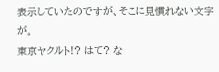表示していたのですが、そこに見慣れない文字が。
東京ヤクルト!? はて? な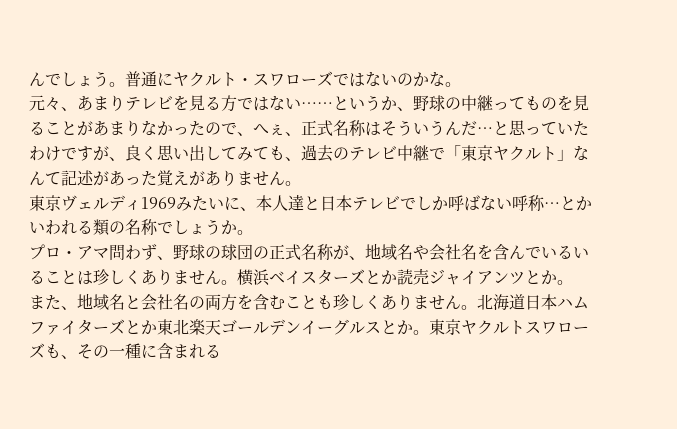んでしょう。普通にヤクルト・スワローズではないのかな。
元々、あまりテレビを見る方ではない……というか、野球の中継ってものを見ることがあまりなかったので、へぇ、正式名称はそういうんだ…と思っていたわけですが、良く思い出してみても、過去のテレビ中継で「東京ヤクルト」なんて記述があった覚えがありません。
東京ヴェルディ1969みたいに、本人達と日本テレビでしか呼ばない呼称…とかいわれる類の名称でしょうか。
プロ・アマ問わず、野球の球団の正式名称が、地域名や会社名を含んでいるいることは珍しくありません。横浜ベイスターズとか読売ジャイアンツとか。
また、地域名と会社名の両方を含むことも珍しくありません。北海道日本ハムファイターズとか東北楽天ゴールデンイーグルスとか。東京ヤクルトスワローズも、その一種に含まれる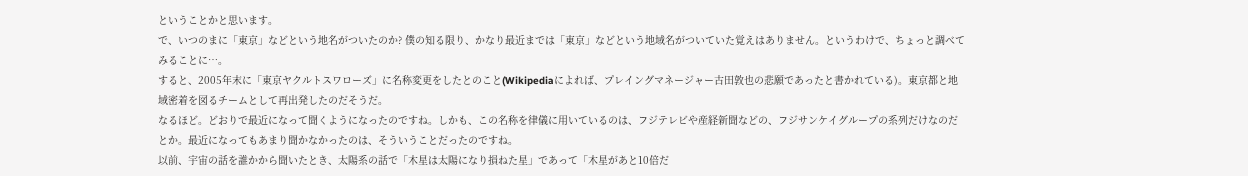ということかと思います。
で、いつのまに「東京」などという地名がついたのか? 僕の知る限り、かなり最近までは「東京」などという地域名がついていた覚えはありません。というわけで、ちょっと調べてみることに…。
すると、2005年末に「東京ヤクルトスワローズ」に名称変更をしたとのこと(Wikipediaによれば、プレイングマネージャー古田敦也の悲願であったと書かれている)。東京都と地域密着を図るチームとして再出発したのだそうだ。
なるほど。どおりで最近になって聞くようになったのですね。しかも、この名称を律儀に用いているのは、フジテレビや産経新聞などの、フジサンケイグループの系列だけなのだとか。最近になってもあまり聞かなかったのは、そういうことだったのですね。
以前、宇宙の話を誰かから聞いたとき、太陽系の話で「木星は太陽になり損ねた星」であって「木星があと10倍だ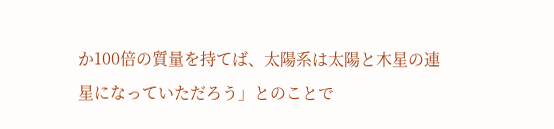か100倍の質量を持てば、太陽系は太陽と木星の連星になっていただろう」とのことで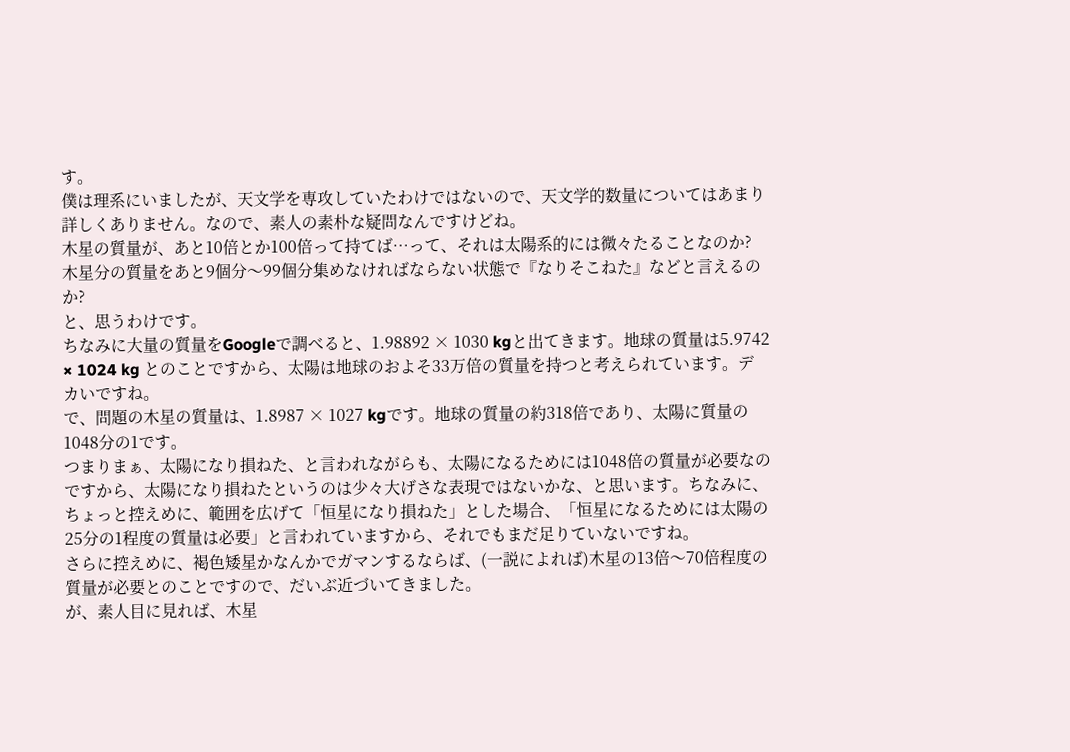す。
僕は理系にいましたが、天文学を専攻していたわけではないので、天文学的数量についてはあまり詳しくありません。なので、素人の素朴な疑問なんですけどね。
木星の質量が、あと10倍とか100倍って持てば…って、それは太陽系的には微々たることなのか? 木星分の質量をあと9個分〜99個分集めなければならない状態で『なりそこねた』などと言えるのか?
と、思うわけです。
ちなみに大量の質量をGoogleで調べると、1.98892 × 1030 kgと出てきます。地球の質量は5.9742 × 1024 kg とのことですから、太陽は地球のおよそ33万倍の質量を持つと考えられています。デカいですね。
で、問題の木星の質量は、1.8987 × 1027 kgです。地球の質量の約318倍であり、太陽に質量の1048分の1です。
つまりまぁ、太陽になり損ねた、と言われながらも、太陽になるためには1048倍の質量が必要なのですから、太陽になり損ねたというのは少々大げさな表現ではないかな、と思います。ちなみに、ちょっと控えめに、範囲を広げて「恒星になり損ねた」とした場合、「恒星になるためには太陽の25分の1程度の質量は必要」と言われていますから、それでもまだ足りていないですね。
さらに控えめに、褐色矮星かなんかでガマンするならば、(一説によれば)木星の13倍〜70倍程度の質量が必要とのことですので、だいぶ近づいてきました。
が、素人目に見れば、木星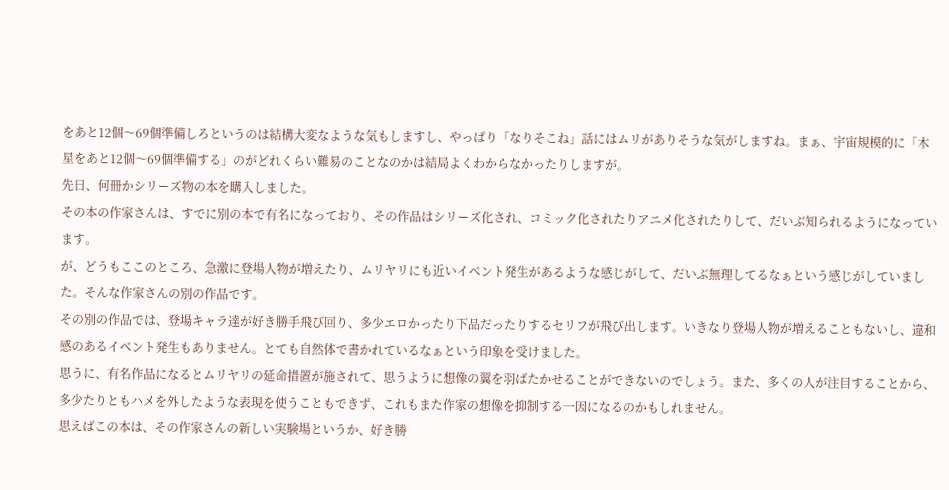をあと12個〜69個準備しろというのは結構大変なような気もしますし、やっぱり「なりそこね」話にはムリがありそうな気がしますね。まぁ、宇宙規模的に「木星をあと12個〜69個準備する」のがどれくらい難易のことなのかは結局よくわからなかったりしますが。
先日、何冊かシリーズ物の本を購入しました。
その本の作家さんは、すでに別の本で有名になっており、その作品はシリーズ化され、コミック化されたりアニメ化されたりして、だいぶ知られるようになっています。
が、どうもここのところ、急激に登場人物が増えたり、ムリヤリにも近いイベント発生があるような感じがして、だいぶ無理してるなぁという感じがしていました。そんな作家さんの別の作品です。
その別の作品では、登場キャラ達が好き勝手飛び回り、多少エロかったり下品だったりするセリフが飛び出します。いきなり登場人物が増えることもないし、違和感のあるイベント発生もありません。とても自然体で書かれているなぁという印象を受けました。
思うに、有名作品になるとムリヤリの延命措置が施されて、思うように想像の翼を羽ばたかせることができないのでしょう。また、多くの人が注目することから、多少たりともハメを外したような表現を使うこともできず、これもまた作家の想像を抑制する一因になるのかもしれません。
思えばこの本は、その作家さんの新しい実験場というか、好き勝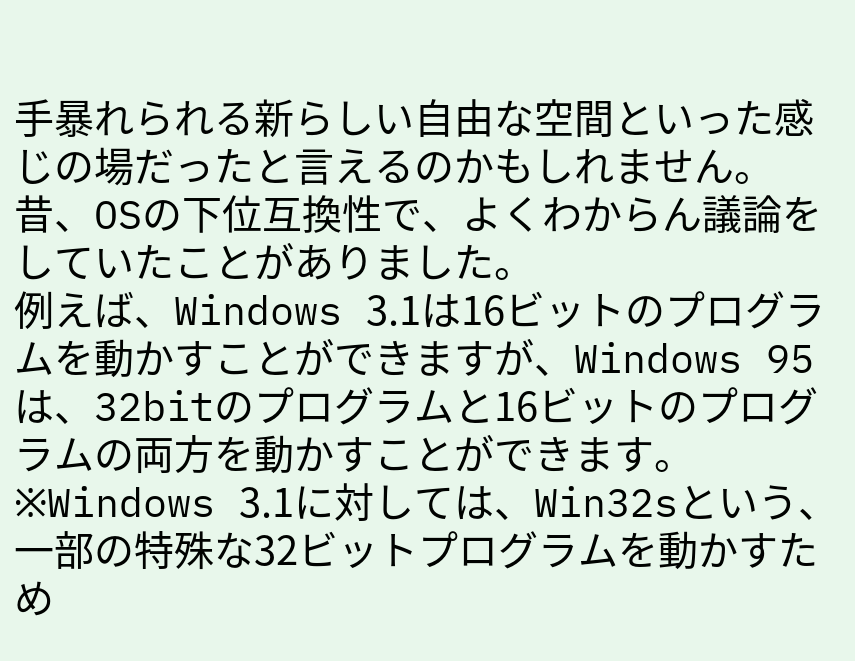手暴れられる新らしい自由な空間といった感じの場だったと言えるのかもしれません。
昔、OSの下位互換性で、よくわからん議論をしていたことがありました。
例えば、Windows 3.1は16ビットのプログラムを動かすことができますが、Windows 95は、32bitのプログラムと16ビットのプログラムの両方を動かすことができます。
※Windows 3.1に対しては、Win32sという、一部の特殊な32ビットプログラムを動かすため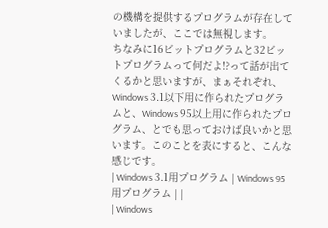の機構を提供するプログラムが存在していましたが、ここでは無視します。
ちなみに16ビットプログラムと32ビットプログラムって何だよ!?って話が出てくるかと思いますが、まぁそれぞれ、Windows 3.1以下用に作られたプログラムと、Windows 95以上用に作られたプログラム、とでも思っておけば良いかと思います。このことを表にすると、こんな感じです。
| Windows 3.1用プログラム | Windows 95用プログラム | |
| Windows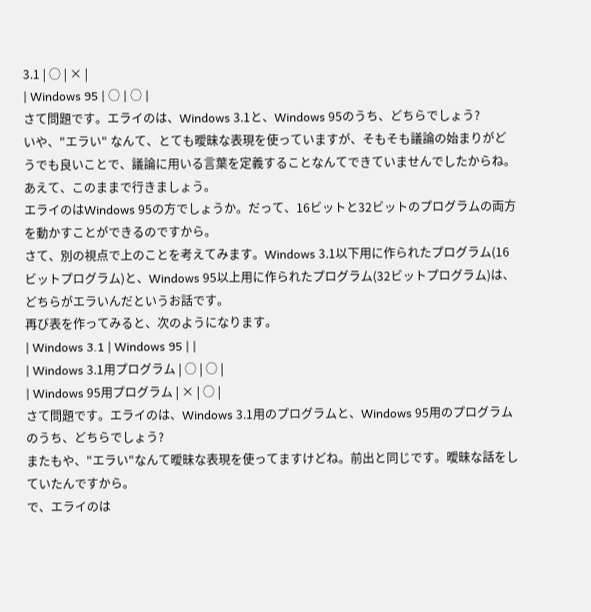3.1 | ○ | × |
| Windows 95 | ○ | ○ |
さて問題です。エライのは、Windows 3.1と、Windows 95のうち、どちらでしょう?
いや、"エラい" なんて、とても曖昧な表現を使っていますが、そもそも議論の始まりがどうでも良いことで、議論に用いる言葉を定義することなんてできていませんでしたからね。あえて、このままで行きましょう。
エライのはWindows 95の方でしょうか。だって、16ビットと32ビットのプログラムの両方を動かすことができるのですから。
さて、別の視点で上のことを考えてみます。Windows 3.1以下用に作られたプログラム(16ビットプログラム)と、Windows 95以上用に作られたプログラム(32ビットプログラム)は、どちらがエラいんだというお話です。
再び表を作ってみると、次のようになります。
| Windows 3.1 | Windows 95 | |
| Windows 3.1用プログラム | ○ | ○ |
| Windows 95用プログラム | × | ○ |
さて問題です。エライのは、Windows 3.1用のプログラムと、Windows 95用のプログラムのうち、どちらでしょう?
またもや、"エラい"なんて曖昧な表現を使ってますけどね。前出と同じです。曖昧な話をしていたんですから。
で、エライのは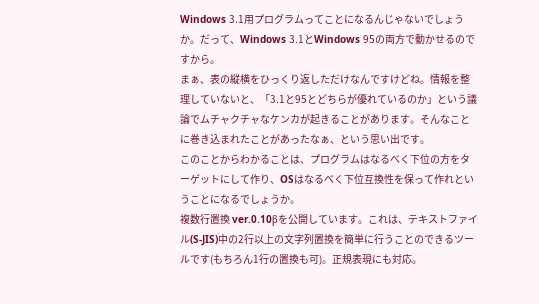Windows 3.1用プログラムってことになるんじゃないでしょうか。だって、Windows 3.1とWindows 95の両方で動かせるのですから。
まぁ、表の縦横をひっくり返しただけなんですけどね。情報を整理していないと、「3.1と95とどちらが優れているのか」という議論でムチャクチャなケンカが起きることがあります。そんなことに巻き込まれたことがあったなぁ、という思い出です。
このことからわかることは、プログラムはなるべく下位の方をターゲットにして作り、OSはなるべく下位互換性を保って作れということになるでしょうか。
複数行置換 ver.0.10βを公開しています。これは、テキストファイル(S-JIS)中の2行以上の文字列置換を簡単に行うことのできるツールです(もちろん1行の置換も可)。正規表現にも対応。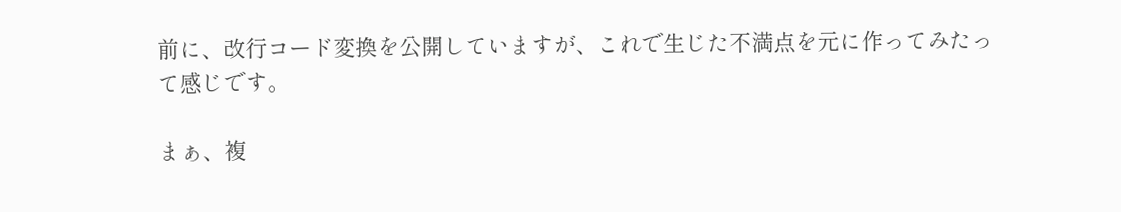前に、改行コード変換を公開していますが、これで生じた不満点を元に作ってみたって感じです。

まぁ、複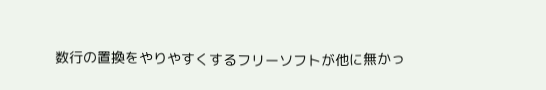数行の置換をやりやすくするフリーソフトが他に無かっ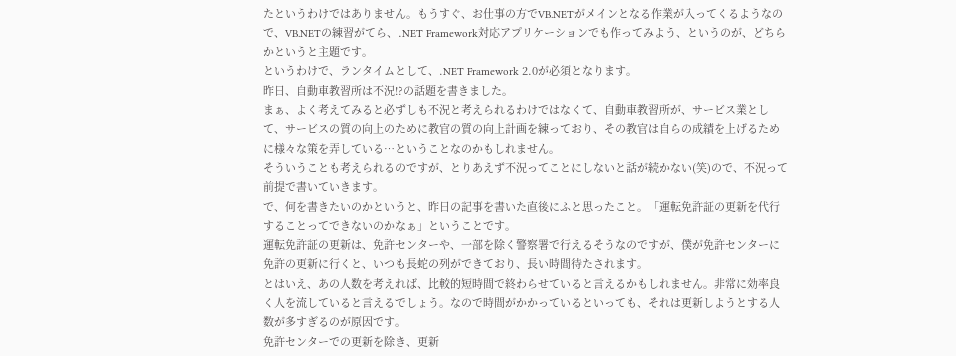たというわけではありません。もうすぐ、お仕事の方でVB.NETがメインとなる作業が入ってくるようなので、VB.NETの練習がてら、.NET Framework対応アプリケーションでも作ってみよう、というのが、どちらかというと主題です。
というわけで、ランタイムとして、.NET Framework 2.0が必須となります。
昨日、自動車教習所は不況!?の話題を書きました。
まぁ、よく考えてみると必ずしも不況と考えられるわけではなくて、自動車教習所が、サービス業として、サービスの質の向上のために教官の質の向上計画を練っており、その教官は自らの成績を上げるために様々な策を弄している…ということなのかもしれません。
そういうことも考えられるのですが、とりあえず不況ってことにしないと話が続かない(笑)ので、不況って前提で書いていきます。
で、何を書きたいのかというと、昨日の記事を書いた直後にふと思ったこと。「運転免許証の更新を代行することってできないのかなぁ」ということです。
運転免許証の更新は、免許センターや、一部を除く警察署で行えるそうなのですが、僕が免許センターに免許の更新に行くと、いつも長蛇の列ができており、長い時間待たされます。
とはいえ、あの人数を考えれば、比較的短時間で終わらせていると言えるかもしれません。非常に効率良く人を流していると言えるでしょう。なので時間がかかっているといっても、それは更新しようとする人数が多すぎるのが原因です。
免許センターでの更新を除き、更新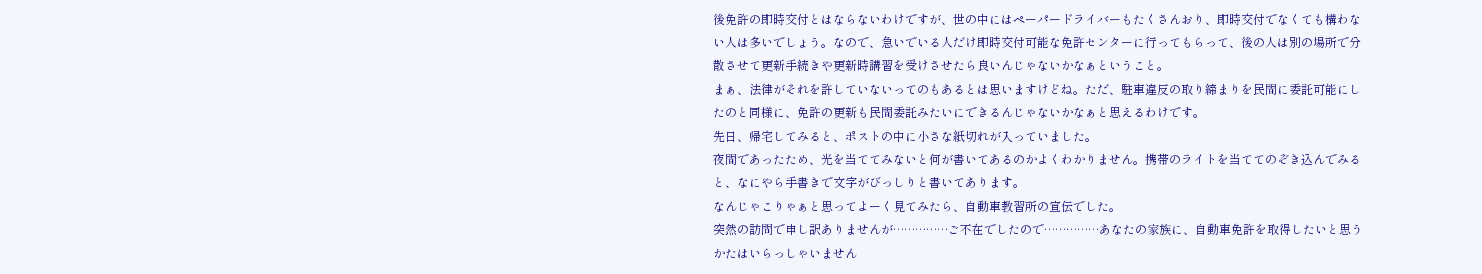後免許の即時交付とはならないわけですが、世の中にはペーパードライバーもたくさんおり、即時交付でなくても構わない人は多いでしょう。なので、急いでいる人だけ即時交付可能な免許センターに行ってもらって、後の人は別の場所で分散させて更新手続きや更新時講習を受けさせたら良いんじゃないかなぁということ。
まぁ、法律がそれを許していないってのもあるとは思いますけどね。ただ、駐車違反の取り締まりを民間に委託可能にしたのと同様に、免許の更新も民間委託みたいにできるんじゃないかなぁと思えるわけです。
先日、帰宅してみると、ポストの中に小さな紙切れが入っていました。
夜間であったため、光を当ててみないと何が書いてあるのかよくわかりません。携帯のライトを当ててのぞき込んでみると、なにやら手書きで文字がびっしりと書いてあります。
なんじゃこりゃぁと思ってよーく見てみたら、自動車教習所の宣伝でした。
突然の訪問で申し訳ありませんが……………ご不在でしたので……………あなたの家族に、自動車免許を取得したいと思うかたはいらっしゃいません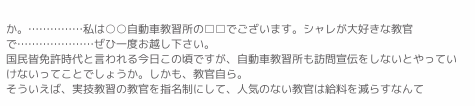か。……………私は○○自動車教習所の□□でございます。シャレが大好きな教官で…………………ぜひ一度お越し下さい。
国民皆免許時代と言われる今日この頃ですが、自動車教習所も訪問宣伝をしないとやっていけないってことでしょうか。しかも、教官自ら。
そういえば、実技教習の教官を指名制にして、人気のない教官は給料を減らすなんて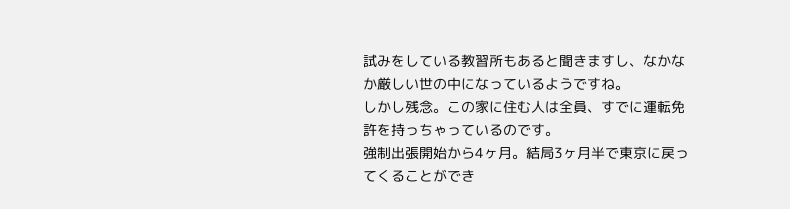試みをしている教習所もあると聞きますし、なかなか厳しい世の中になっているようですね。
しかし残念。この家に住む人は全員、すでに運転免許を持っちゃっているのです。
強制出張開始から4ヶ月。結局3ヶ月半で東京に戻ってくることができ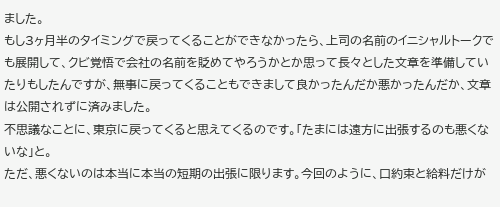ました。
もし3ヶ月半のタイミングで戻ってくることができなかったら、上司の名前のイニシャルトークでも展開して、クビ覚悟で会社の名前を貶めてやろうかとか思って長々とした文章を準備していたりもしたんですが、無事に戻ってくることもできまして良かったんだか悪かったんだか、文章は公開されずに済みました。
不思議なことに、東京に戻ってくると思えてくるのです。「たまには遠方に出張するのも悪くないな」と。
ただ、悪くないのは本当に本当の短期の出張に限ります。今回のように、口約束と給料だけが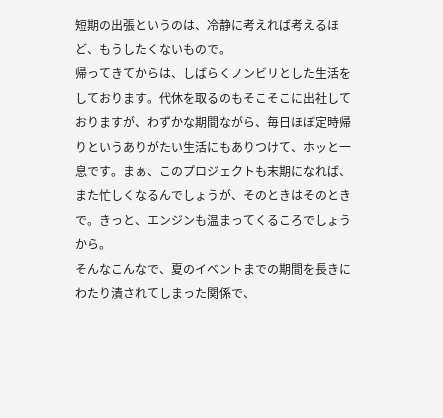短期の出張というのは、冷静に考えれば考えるほど、もうしたくないもので。
帰ってきてからは、しばらくノンビリとした生活をしております。代休を取るのもそこそこに出社しておりますが、わずかな期間ながら、毎日ほぼ定時帰りというありがたい生活にもありつけて、ホッと一息です。まぁ、このプロジェクトも末期になれば、また忙しくなるんでしょうが、そのときはそのときで。きっと、エンジンも温まってくるころでしょうから。
そんなこんなで、夏のイベントまでの期間を長きにわたり潰されてしまった関係で、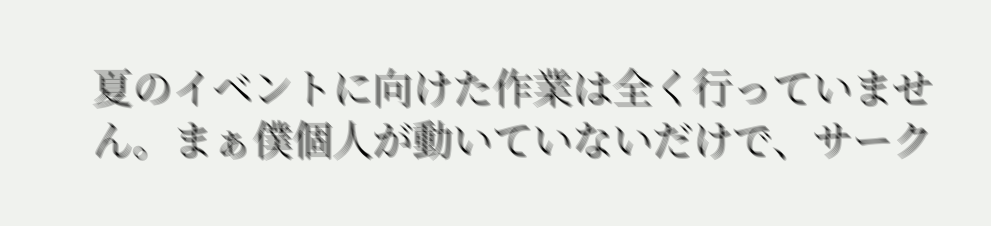夏のイベントに向けた作業は全く行っていません。まぁ僕個人が動いていないだけで、サーク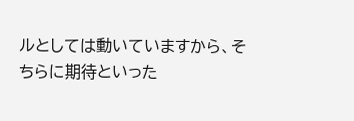ルとしては動いていますから、そちらに期待といった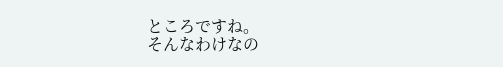ところですね。
そんなわけなの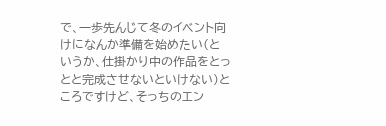で、一歩先んじて冬のイベント向けになんか準備を始めたい(というか、仕掛かり中の作品をとっとと完成させないといけない)ところですけど、そっちのエン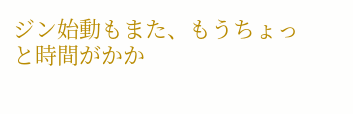ジン始動もまた、もうちょっと時間がかか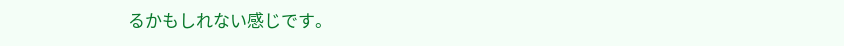るかもしれない感じです。